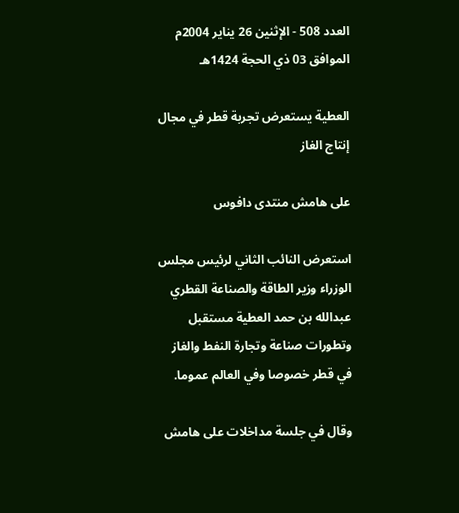العدد 508 - الإثنين 26 يناير 2004م الموافق 03 ذي الحجة 1424هـ

العطية يستعرض تجربة قطر في مجال إنتاج الغاز

على هامش منتدى دافوس

استعرض النائب الثاني لرئيس مجلس الوزراء وزير الطاقة والصناعة القطري عبدالله بن حمد العطية مستقبل وتطورات صناعة وتجارة النفط والغاز في قطر خصوصا وفي العالم عموما.

وقال في جلسة مداخلات على هامش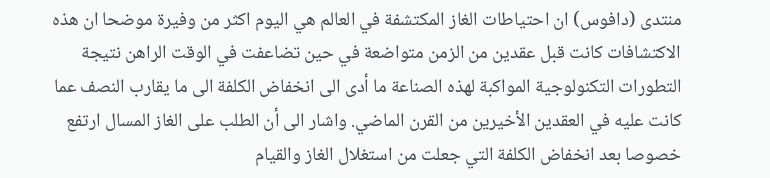منتدى (دافوس) ان احتياطات الغاز المكتشفة في العالم هي اليوم اكثر من وفيرة موضحا ان هذه الاكتشافات كانت قبل عقدين من الزمن متواضعة في حين تضاعفت في الوقت الراهن نتيجة التطورات التكنولوجية المواكبة لهذه الصناعة ما أدى الى انخفاض الكلفة الى ما يقارب النصف عما كانت عليه في العقدين الأخيرين من القرن الماضي. واشار الى أن الطلب على الغاز المسال ارتفع خصوصا بعد انخفاض الكلفة التي جعلت من استغلال الغاز والقيام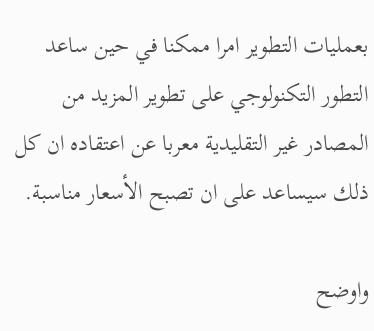بعمليات التطوير امرا ممكنا في حين ساعد التطور التكنولوجي على تطوير المزيد من المصادر غير التقليدية معربا عن اعتقاده ان كل ذلك سيساعد على ان تصبح الأسعار مناسبة.

واوضح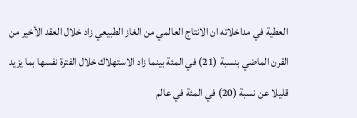العطية في مداخلاته ان الانتاج العالمي من الغاز الطبيعي زاد خلال العقد الأخير من القرن الماضي بنسبة (21) في المئة بينما زاد الاستهلاك خلال الفترة نفسها بما يزيد قليلا عن نسبة (20) في المئة في عالم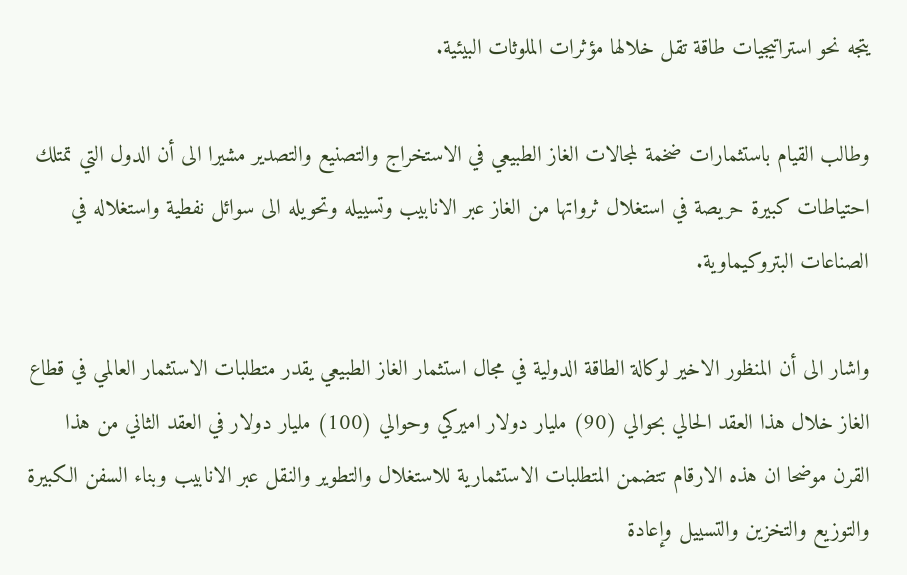يتجه نحو استراتيجيات طاقة تقل خلالها مؤثرات الملوثات البيئية.

وطالب القيام باستثمارات ضخمة لمجالات الغاز الطبيعي في الاستخراج والتصنيع والتصدير مشيرا الى أن الدول التي تمتلك احتياطات كبيرة حريصة في استغلال ثرواتها من الغاز عبر الانابيب وتسييله وتحويله الى سوائل نفطية واستغلاله في الصناعات البتروكيماوية.

واشار الى أن المنظور الاخير لوكالة الطاقة الدولية في مجال استثمار الغاز الطبيعي يقدر متطلبات الاستثمار العالمي في قطاع الغاز خلال هذا العقد الحالي بحوالي (90) مليار دولار اميركي وحوالي (100) مليار دولار في العقد الثاني من هذا القرن موضحا ان هذه الارقام تتضمن المتطلبات الاستثمارية للاستغلال والتطوير والنقل عبر الانابيب وبناء السفن الكبيرة والتوزيع والتخزين والتسييل وإعادة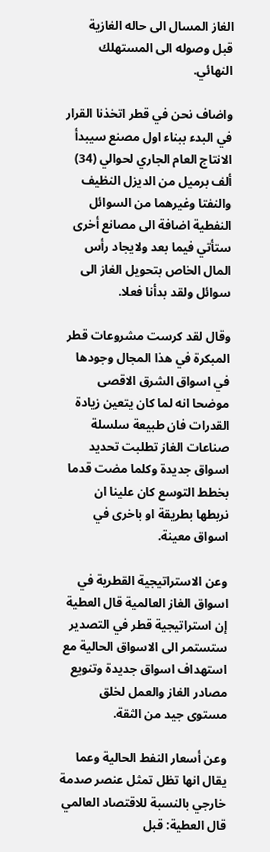الغاز المسال الى حاله الغازية قبل وصوله الى المستهلك النهائي.

واضاف نحن في قطر اتخذنا القرار في البدء ببناء اول مصنع سيبدأ الانتاج العام الجاري لحوالي (34) ألف برميل من الديزل النظيف والنفتا وغيرهما من السوائل النفطية اضافة الى مصانع أخرى ستأتي فيما بعد ولايجاد رأس المال الخاص بتحويل الغاز الى سوائل ولقد بدأنا فعلا.

وقال لقد كرست مشروعات قطر المبكرة في هذا المجال وجودها في اسواق الشرق الاقصى موضحا انه لما كان يتعين زيادة القدرات فان طبيعة سلسلة صناعات الغاز تطلبت تحديد اسواق جديدة وكلما مضت قدما بخطط التوسع كان علينا ان نربطها بطريقة او باخرى في اسواق معينة.

وعن الاستراتيجية القطرية في اسواق الغاز العالمية قال العطية إن استراتيجية قطر في التصدير ستستمر الى الاسواق الحالية مع استهداف اسواق جديدة وتنويع مصادر الغاز والعمل لخلق مستوى جيد من الثقة.

وعن أسعار النفط الحالية وعما يقال انها تظل تمثل عنصر صدمة خارجي بالنسبة للاقتصاد العالمي قال العطية: قبل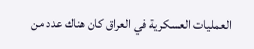العمليات العسكرية في العراق كان هناك عدد من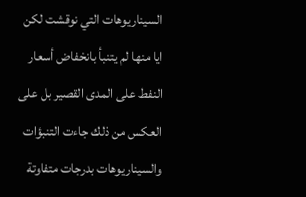السيناريوهات التي نوقشت لكن ايا منها لم يتنبأ بانخفاض أسعار النفط على المدى القصير بل على العكس من ذلك جاءت التنبؤات والسيناريوهات بدرجات متفاوتة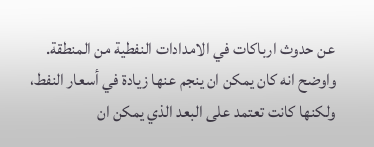عن حدوث ارباكات في الامدادات النفطية من المنطقة. واوضح انه كان يمكن ان ينجم عنها زيادة في أسعار النفط، ولكنها كانت تعتمد على البعد الذي يمكن ان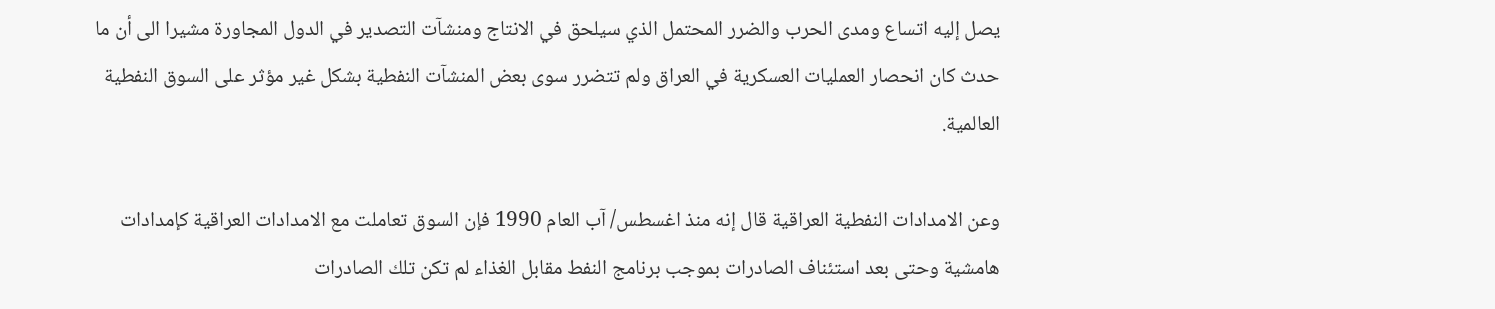يصل إليه اتساع ومدى الحرب والضرر المحتمل الذي سيلحق في الانتاج ومنشآت التصدير في الدول المجاورة مشيرا الى أن ما حدث كان انحصار العمليات العسكرية في العراق ولم تتضرر سوى بعض المنشآت النفطية بشكل غير مؤثر على السوق النفطية العالمية.

وعن الامدادات النفطية العراقية قال إنه منذ اغسطس/ آب العام 1990 فإن السوق تعاملت مع الامدادات العراقية كإمدادات هامشية وحتى بعد استئناف الصادرات بموجب برنامج النفط مقابل الغذاء لم تكن تلك الصادرات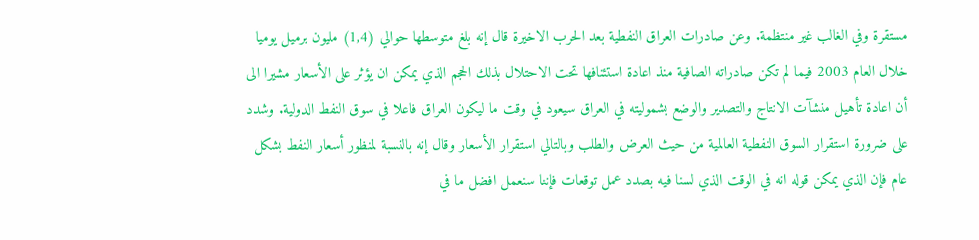مستقرة وفي الغالب غير منتظمة. وعن صادرات العراق النفطية بعد الحرب الاخيرة قال إنه بلغ متوسطها حوالي (1,4) مليون برميل يوميا خلال العام 2003 فيما لم تكن صادراته الصافية منذ اعادة استئنافها تحت الاحتلال بذلك الحجم الذي يمكن ان يؤثر على الأسعار مشيرا الى أن اعادة تأهيل منشآت الانتاج والتصدير والوضع بشموليته في العراق سيعود في وقت ما ليكون العراق فاعلا في سوق النفط الدولية. وشدد على ضرورة استقرار السوق النفطية العالمية من حيث العرض والطلب وبالتالي استقرار الأسعار وقال إنه بالنسبة لمنظور أسعار النفط بشكل عام فإن الذي يمكن قوله انه في الوقت الذي لسنا فيه بصدد عمل توقعات فإننا سنعمل افضل ما في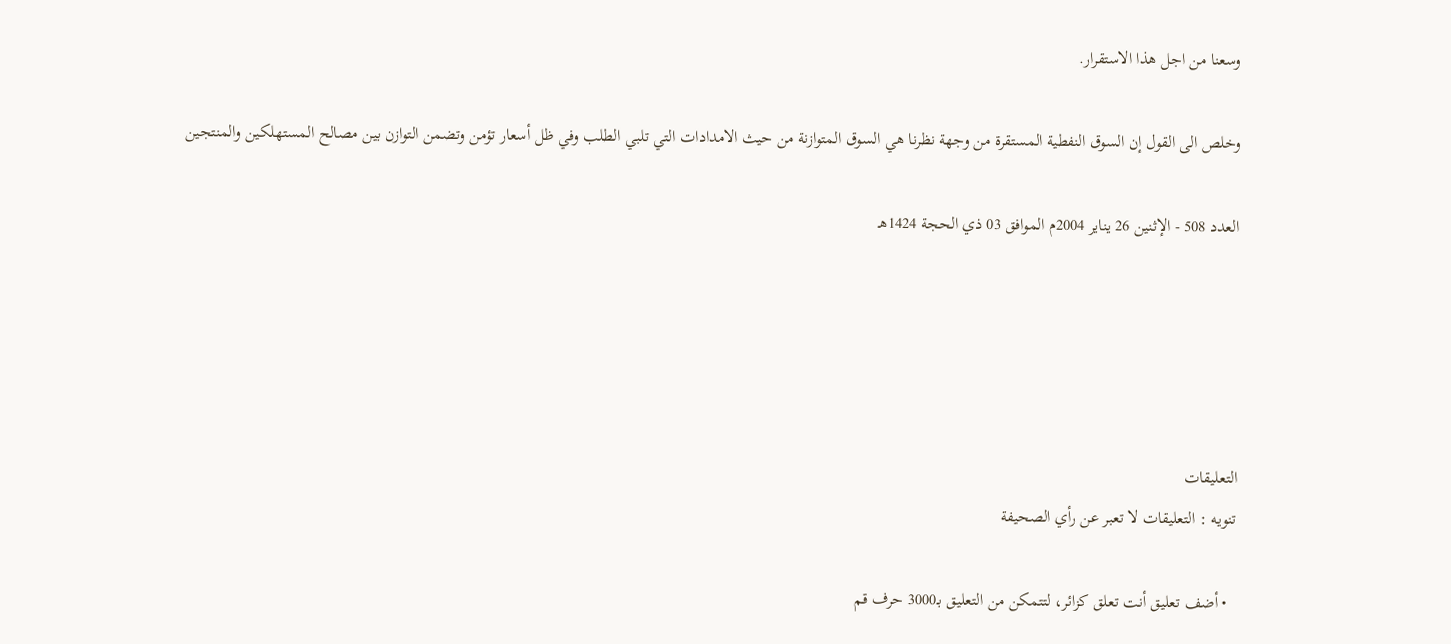وسعنا من اجل هذا الاستقرار.

وخلص الى القول إن السوق النفطية المستقرة من وجهة نظرنا هي السوق المتوازنة من حيث الامدادات التي تلبي الطلب وفي ظل أسعار تؤمن وتضمن التوازن بين مصالح المستهلكين والمنتجين

العدد 508 - الإثنين 26 يناير 2004م الموافق 03 ذي الحجة 1424هـ





التعليقات
تنويه : التعليقات لا تعبر عن رأي الصحيفة

  • أضف تعليق أنت تعلق كزائر، لتتمكن من التعليق بـ3000 حرف قم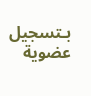بـتسجيل عضوية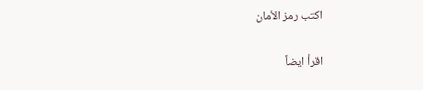اكتب رمز الأمان

اقرأ ايضاً